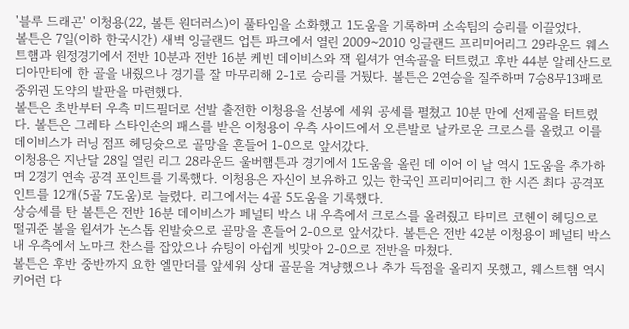'블루 드래곤' 이청용(22, 볼튼 원더러스)이 풀타임을 소화했고 1도움을 기록하며 소속팀의 승리를 이끌었다.
볼튼은 7일(이하 한국시간) 새벽 잉글랜드 업튼 파크에서 열린 2009~2010 잉글랜드 프리미어리그 29라운드 웨스트햄과 원정경기에서 전반 10분과 전반 16분 케빈 데이비스와 잭 윌셔가 연속골을 터트렸고 후반 44분 알레산드로 디아만티에 한 골을 내줬으나 경기를 잘 마무리해 2-1로 승리를 거뒀다. 볼튼은 2연승을 질주하며 7승8무13패로 중위권 도약의 발판을 마련했다.
볼튼은 초반부터 우측 미드필더로 선발 출전한 이청용을 선봉에 세워 공세를 펼쳤고 10분 만에 선제골을 터트렸다. 볼튼은 그레타 스타인손의 패스를 받은 이청용이 우측 사이드에서 오른발로 날카로운 크로스를 올렸고 이를 데이비스가 러닝 점프 헤딩슛으로 골망을 흔들어 1-0으로 앞서갔다.
이청용은 지난달 28일 열린 리그 28라운드 울버햄튼과 경기에서 1도움을 올린 데 이어 이 날 역시 1도움을 추가하며 2경기 연속 공격 포인트를 기록했다. 이청용은 자신이 보유하고 있는 한국인 프리미어리그 한 시즌 최다 공격포인트를 12개(5골 7도움)로 늘렸다. 리그에서는 4골 5도움을 기록했다.
상승세를 탄 볼튼은 전반 16분 데이비스가 페널티 박스 내 우측에서 크로스를 올려줬고 타미르 코헨이 헤딩으로 떨궈준 볼을 윌셔가 논스톱 왼발슛으로 골망을 흔들어 2-0으로 앞서갔다. 볼튼은 전반 42분 이청용이 페널티 박스 내 우측에서 노마크 찬스를 잡았으나 슈팅이 아쉽게 빗맞아 2-0으로 전반을 마쳤다.
볼튼은 후반 중반까지 요한 엘만더를 앞세워 상대 골문을 겨냥했으나 추가 득점을 올리지 못했고, 웨스트햄 역시 키어런 다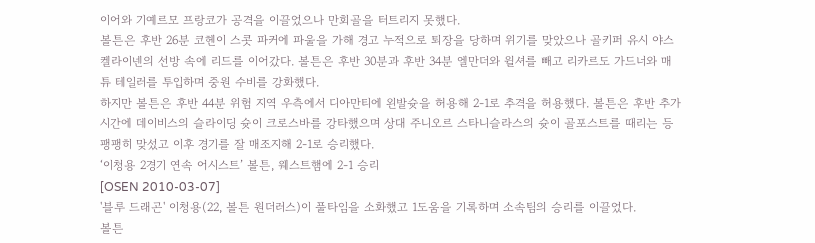이어와 기예르모 프랑코가 공격을 이끌었으나 만회골을 터트리지 못했다.
볼튼은 후반 26분 코헨이 스콧 파커에 파울을 가해 경고 누적으로 퇴장을 당하며 위기를 맞았으나 골키퍼 유시 야스켈라이넨의 선방 속에 리드를 이어갔다. 볼튼은 후반 30분과 후반 34분 엘만더와 윌셔를 빼고 리카르도 가드너와 매튜 테일러를 투입하며 중원 수비를 강화했다.
하지만 볼튼은 후반 44분 위험 지역 우측에서 디아만티에 왼발슛을 허용해 2-1로 추격을 허용했다. 볼튼은 후반 추가시간에 데이비스의 슬라이딩 슛이 크로스바를 강타했으며 상대 주니오르 스타니슬라스의 슛이 골포스트를 때리는 등 팽팽히 맞섰고 이후 경기를 잘 매조지해 2-1로 승리했다.
‘이청용 2경기 연속 어시스트’ 볼튼, 웨스트햄에 2-1 승리
[OSEN 2010-03-07]
'블루 드래곤' 이청용(22, 볼튼 원더러스)이 풀타임을 소화했고 1도움을 기록하며 소속팀의 승리를 이끌었다.
볼튼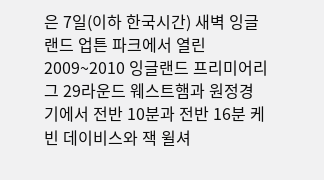은 7일(이하 한국시간) 새벽 잉글랜드 업튼 파크에서 열린 2009~2010 잉글랜드 프리미어리그 29라운드 웨스트햄과 원정경기에서 전반 10분과 전반 16분 케빈 데이비스와 잭 윌셔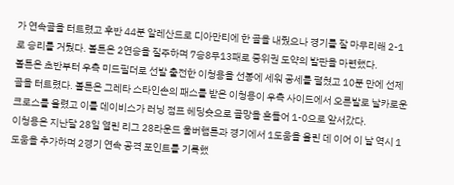가 연속골을 터트렸고 후반 44분 알레산드로 디아만티에 한 골을 내줬으나 경기를 잘 마무리해 2-1로 승리를 거뒀다. 볼튼은 2연승을 질주하며 7승8무13패로 중위권 도약의 발판을 마련했다.
볼튼은 초반부터 우측 미드필더로 선발 출전한 이청용을 선봉에 세워 공세를 펼쳤고 10분 만에 선제골을 터트렸다. 볼튼은 그레타 스타인손의 패스를 받은 이청용이 우측 사이드에서 오른발로 날카로운 크로스를 올렸고 이를 데이비스가 러닝 점프 헤딩슛으로 골망을 흔들어 1-0으로 앞서갔다.
이청용은 지난달 28일 열린 리그 28라운드 울버햄튼과 경기에서 1도움을 올린 데 이어 이 날 역시 1도움을 추가하며 2경기 연속 공격 포인트를 기록했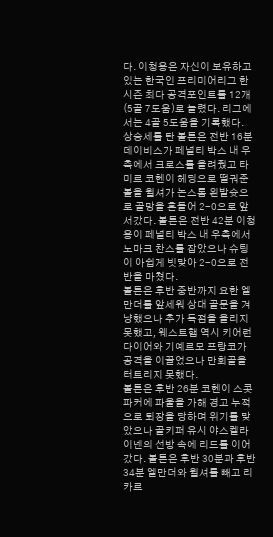다. 이청용은 자신이 보유하고 있는 한국인 프리미어리그 한 시즌 최다 공격포인트를 12개(5골 7도움)로 늘렸다. 리그에서는 4골 5도움을 기록했다.
상승세를 탄 볼튼은 전반 16분 데이비스가 페널티 박스 내 우측에서 크로스를 올려줬고 타미르 코헨이 헤딩으로 떨궈준 볼을 윌셔가 논스톱 왼발슛으로 골망을 흔들어 2-0으로 앞서갔다. 볼튼은 전반 42분 이청용이 페널티 박스 내 우측에서 노마크 찬스를 잡았으나 슈팅이 아쉽게 빗맞아 2-0으로 전반을 마쳤다.
볼튼은 후반 중반까지 요한 엘만더를 앞세워 상대 골문을 겨냥했으나 추가 득점을 올리지 못했고, 웨스트햄 역시 키어런 다이어와 기예르모 프랑코가 공격을 이끌었으나 만회골을 터트리지 못했다.
볼튼은 후반 26분 코헨이 스콧 파커에 파울을 가해 경고 누적으로 퇴장을 당하며 위기를 맞았으나 골키퍼 유시 야스켈라이넨의 선방 속에 리드를 이어갔다. 볼튼은 후반 30분과 후반 34분 엘만더와 윌셔를 빼고 리카르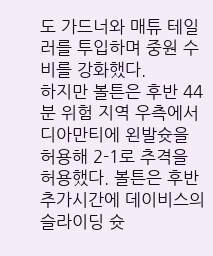도 가드너와 매튜 테일러를 투입하며 중원 수비를 강화했다.
하지만 볼튼은 후반 44분 위험 지역 우측에서 디아만티에 왼발슛을 허용해 2-1로 추격을 허용했다. 볼튼은 후반 추가시간에 데이비스의 슬라이딩 슛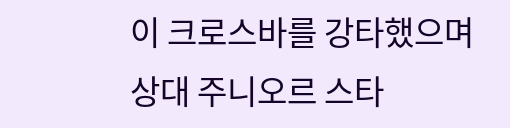이 크로스바를 강타했으며 상대 주니오르 스타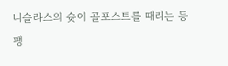니슬라스의 슛이 골포스트를 때리는 등 팽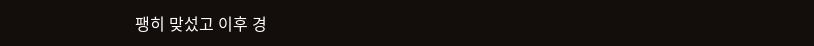팽히 맞섰고 이후 경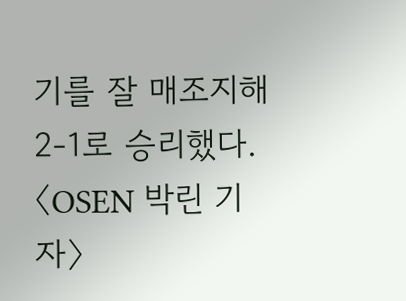기를 잘 매조지해 2-1로 승리했다.
〈OSEN 박린 기자〉